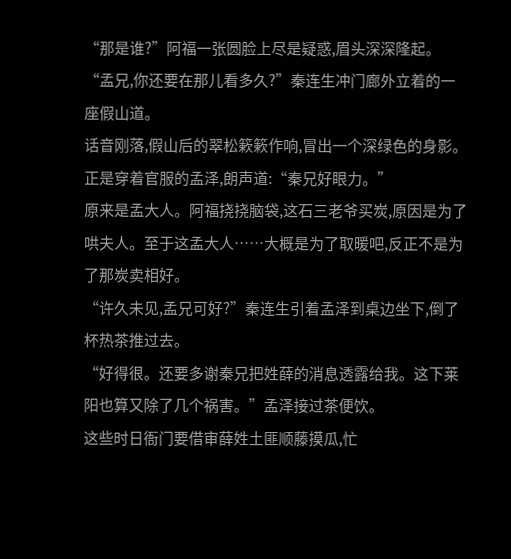“那是谁?”阿福一张圆脸上尽是疑惑,眉头深深隆起。
“孟兄,你还要在那儿看多久?”秦连生冲门廊外立着的一座假山道。
话音刚落,假山后的翠松簌簌作响,冒出一个深绿色的身影。正是穿着官服的孟泽,朗声道:“秦兄好眼力。”
原来是孟大人。阿福挠挠脑袋,这石三老爷买炭,原因是为了哄夫人。至于这孟大人……大概是为了取暖吧,反正不是为了那炭卖相好。
“许久未见,孟兄可好?”秦连生引着孟泽到桌边坐下,倒了杯热茶推过去。
“好得很。还要多谢秦兄把姓薛的消息透露给我。这下莱阳也算又除了几个祸害。”孟泽接过茶便饮。
这些时日衙门要借审薛姓土匪顺藤摸瓜,忙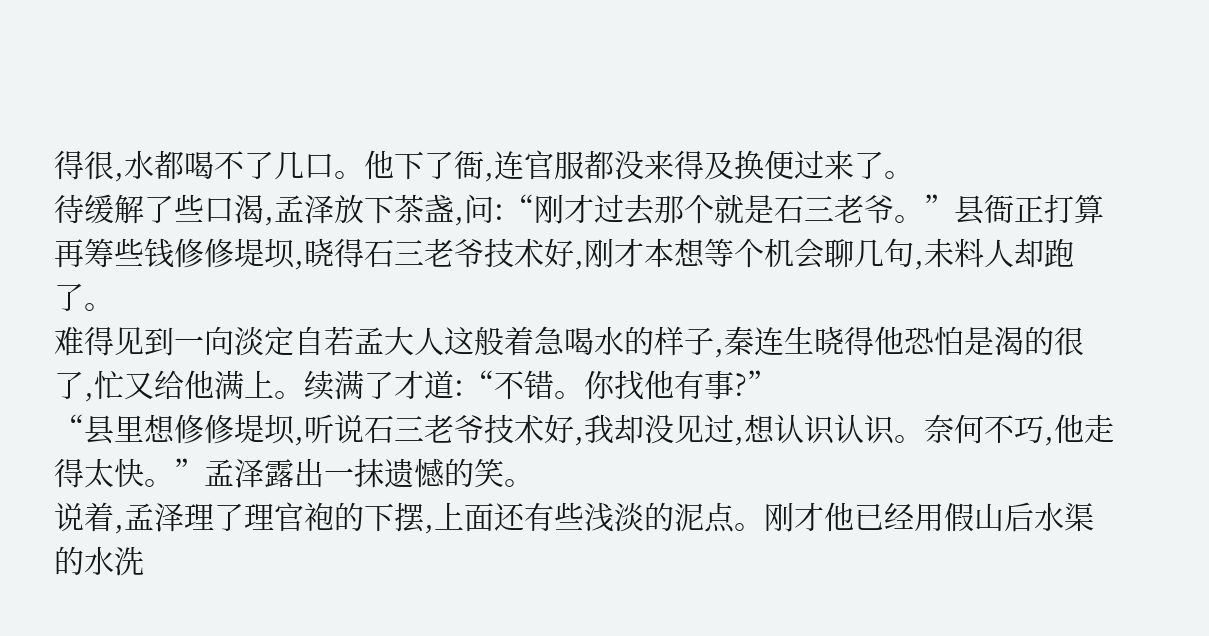得很,水都喝不了几口。他下了衙,连官服都没来得及换便过来了。
待缓解了些口渴,孟泽放下茶盏,问:“刚才过去那个就是石三老爷。”县衙正打算再筹些钱修修堤坝,晓得石三老爷技术好,刚才本想等个机会聊几句,未料人却跑了。
难得见到一向淡定自若孟大人这般着急喝水的样子,秦连生晓得他恐怕是渴的很了,忙又给他满上。续满了才道:“不错。你找他有事?”
“县里想修修堤坝,听说石三老爷技术好,我却没见过,想认识认识。奈何不巧,他走得太快。”孟泽露出一抹遗憾的笑。
说着,孟泽理了理官袍的下摆,上面还有些浅淡的泥点。刚才他已经用假山后水渠的水洗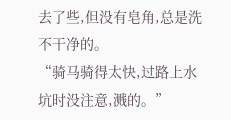去了些,但没有皂角,总是洗不干净的。
“骑马骑得太快,过路上水坑时没注意,溅的。”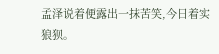孟泽说着便露出一抹苦笑,今日着实狼狈。